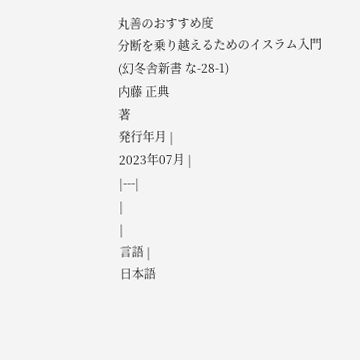丸善のおすすめ度
分断を乗り越えるためのイスラム入門(幻冬舎新書 な-28-1)
内藤 正典
著
発行年月 |
2023年07月 |
|---|
|
|
言語 |
日本語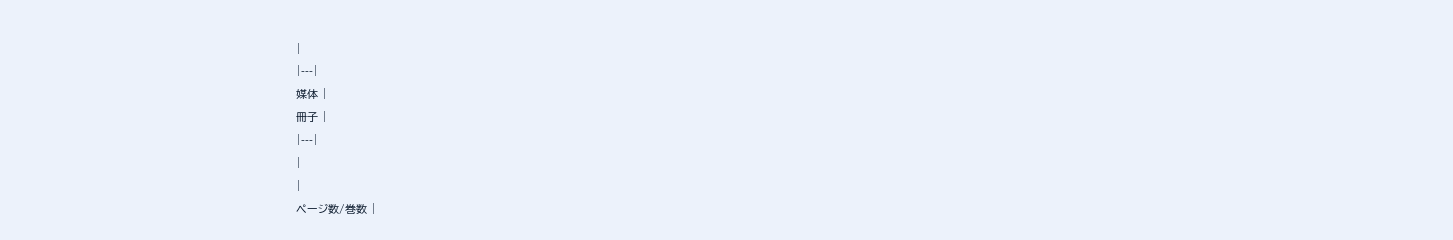|
|---|
媒体 |
冊子 |
|---|
|
|
ページ数/巻数 |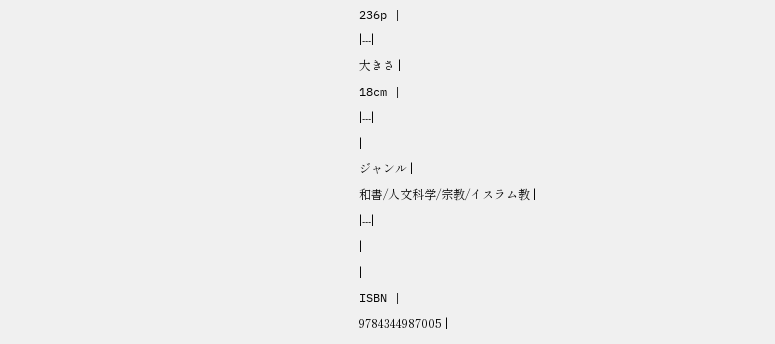236p |
|---|
大きさ |
18cm |
|---|
|
ジャンル |
和書/人文科学/宗教/イスラム教 |
|---|
|
|
ISBN |
9784344987005 |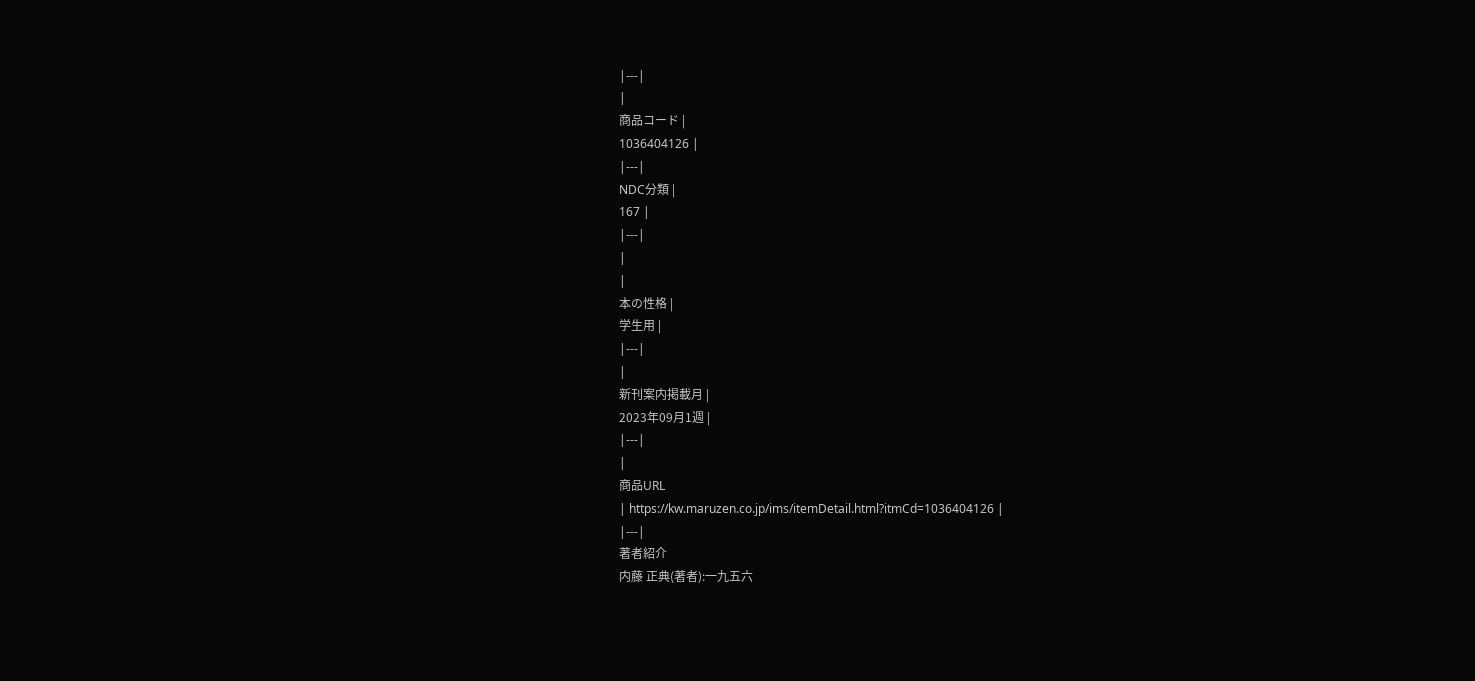|---|
|
商品コード |
1036404126 |
|---|
NDC分類 |
167 |
|---|
|
|
本の性格 |
学生用 |
|---|
|
新刊案内掲載月 |
2023年09月1週 |
|---|
|
商品URL
| https://kw.maruzen.co.jp/ims/itemDetail.html?itmCd=1036404126 |
|---|
著者紹介
内藤 正典(著者):一九五六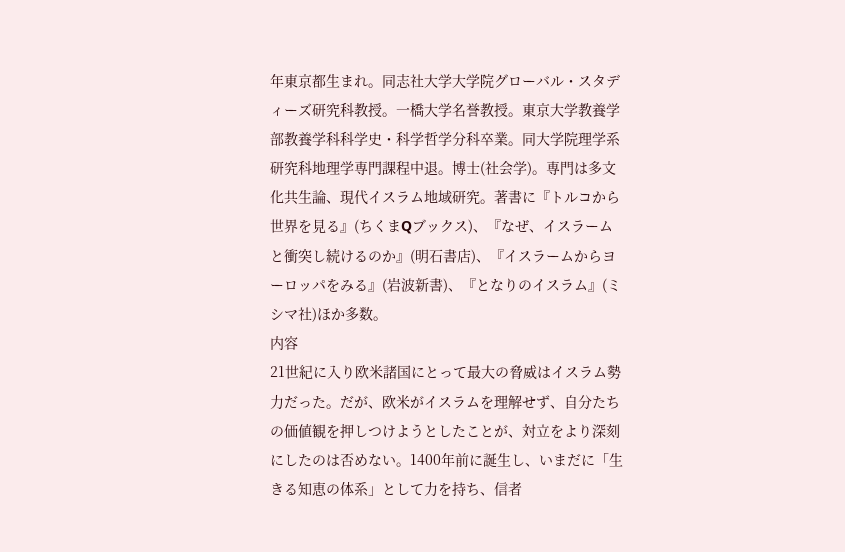年東京都生まれ。同志社大学大学院グローバル・スタディーズ研究科教授。一橋大学名誉教授。東京大学教養学部教養学科科学史・科学哲学分科卒業。同大学院理学系研究科地理学専門課程中退。博士(社会学)。専門は多文化共生論、現代イスラム地域研究。著書に『トルコから世界を見る』(ちくまQブックス)、『なぜ、イスラームと衝突し続けるのか』(明石書店)、『イスラームからヨーロッパをみる』(岩波新書)、『となりのイスラム』(ミシマ社)ほか多数。
内容
21世紀に入り欧米諸国にとって最大の脅威はイスラム勢力だった。だが、欧米がイスラムを理解せず、自分たちの価値観を押しつけようとしたことが、対立をより深刻にしたのは否めない。1400年前に誕生し、いまだに「生きる知恵の体系」として力を持ち、信者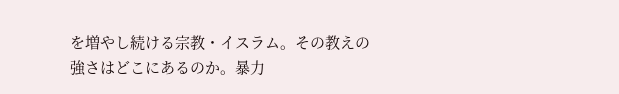を増やし続ける宗教・イスラム。その教えの強さはどこにあるのか。暴力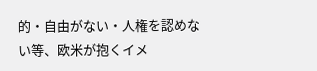的・自由がない・人権を認めない等、欧米が抱くイメ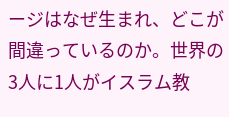ージはなぜ生まれ、どこが間違っているのか。世界の3人に1人がイスラム教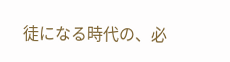徒になる時代の、必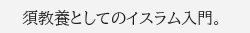須教養としてのイスラム入門。